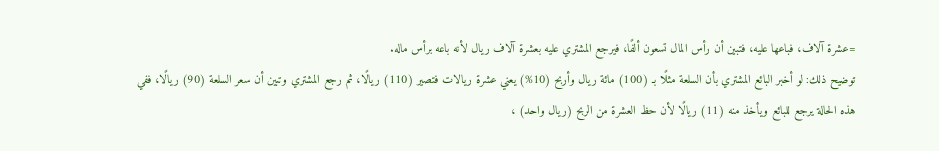=عشرة آلاف، فباعها عليه، فتبين أن رأس المال تسعون ألفًا، فيرجع المشتري عليه بعشرة آلاف ريال لأنه باعه برأس ماله.
توضيح ذلك: لو أخبر البائع المشتري بأن السلعة مثلًا بـ (100) مائة ريال وأربح (10%) يعني عشرة ريالات فتصير (110) ريالًا، ثم رجع المشتري وتبين أن سعر السلعة (90) ريالًا، ففي هذه الحالة يرجع للبائع ويأخذ منه (11) ريالًا لأن حظ العشرة من الربح (ريال واحد) ،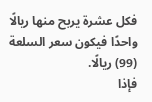فكل عشرة يربح منها ريالًا واحدًا فيكون سعر السلعة (99) ريالًا.
فإذا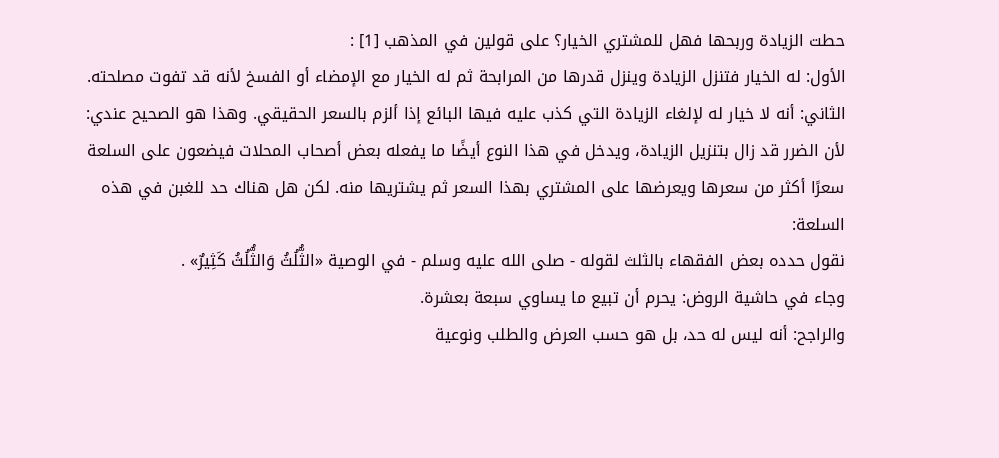حطت الزيادة وربحها فهل للمشتري الخيار؟ على قولين في المذهب [1] :
الأول: له الخيار فتنزل الزيادة وينزل قدرها من المرابحة ثم له الخيار مع الإمضاء أو الفسخ لأنه قد تفوت مصلحته.
الثاني: أنه لا خيار له لإلغاء الزيادة التي كذب عليه فيها البائع إذا ألزم بالسعر الحقيقي. وهذا هو الصحيح عندي: لأن الضرر قد زال بتنزيل الزيادة، ويدخل في هذا النوع أيضًا ما يفعله بعض أصحاب المحلات فيضعون على السلعة سعرًا أكثر من سعرها ويعرضها على المشتري بهذا السعر ثم يشتريها منه. لكن هل هناك حد للغبن في هذه السلعة:
نقول حدده بعض الفقهاء بالثلث لقوله - صلى الله عليه وسلم - في الوصية «الثُّلُثُ وَالثُّلُثُ كَثِيرٌ» .
وجاء في حاشية الروض: يحرم أن تبيع ما يساوي سبعة بعشرة.
والراجح: أنه ليس له حد، بل هو حسب العرض والطلب ونوعية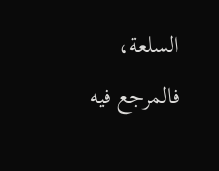السلعة، فالمرجع فيه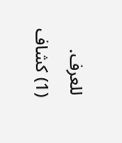للعرف.
(1) كشاف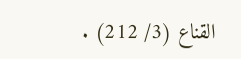القناع (3/ 212) .